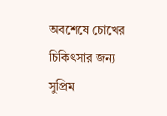অবশেষে চোখের চিকিৎসার জন্য সুপ্রিম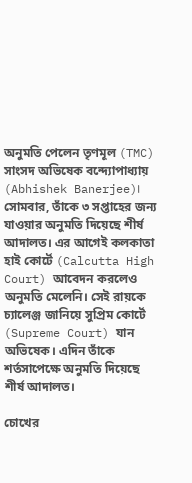অনুমতি পেলেন তৃণমূল (TMC) সাংসদ অভিষেক বন্দ্যোপাধ্যায় (Abhishek Banerjee)। সোমবার, তাঁকে ৩ সপ্তাহের জন্য যাওয়ার অনুমতি দিয়েছে শীর্ষ আদালত। এর আগেই কলকাতা হাই কোর্টে (Calcutta High Court) আবেদন করলেও অনুমতি মেলেনি। সেই রায়কে চ্যালেঞ্জ জানিয়ে সুপ্রিম কোর্টে (Supreme Court) যান অভিষেক। এদিন তাঁকে শর্তসাপেক্ষে অনুমতি দিয়েছে শীর্ষ আদালত।

চোখের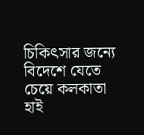চিকিৎসার জন্যে বিদেশে যেতে চেয়ে কলকাতা হাই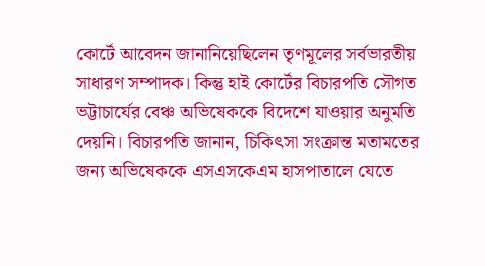কোর্টে আবেদন জানানিয়েছিলেন তৃণমূলের সর্বভারতীয় সাধারণ সম্পাদক। কিন্তু হাই কোর্টের বিচারপতি সৌগত ভট্টাচার্যের বেঞ্চ অভিষেককে বিদেশে যাওয়ার অনুমতি দেয়নি। বিচারপতি জানান, চিকিৎসা সংক্রান্ত মতামতের জন্য অভিষেককে এসএসকেএম হাসপাতালে যেতে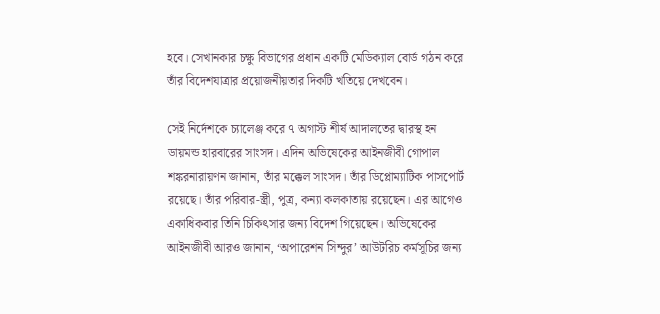হবে। সেখানকার চক্ষু বিভাগের প্রধান একটি মেডিক্যাল বোর্ড গঠন করে তাঁর বিদেশযাত্রার প্রয়োজনীয়তার দিকটি খতিয়ে দেখবেন।

সেই নির্দেশকে চ্যালেঞ্জ করে ৭ অগাস্ট শীর্ষ আদালতের দ্বারস্থ হন ডায়মন্ড হারবারের সাংসদ। এদিন অভিষেকের আইনজীবী গোপাল শঙ্করনারায়ণন জানান, তাঁর মক্কেল সাংসদ। তাঁর ডিপ্লোম্যাটিক পাসপোর্ট রয়েছে। তাঁর পরিবার-স্ত্রী, পুত্র, কন্যা কলকাতায় রয়েছেন। এর আগেও একাধিকবার তিনি চিকিৎসার জন্য বিদেশ গিয়েছেন। অভিষেকের আইনজীবী আরও জানান, ‘অপারেশন সিন্দুর’ আউটরিচ কর্মসূচির জন্য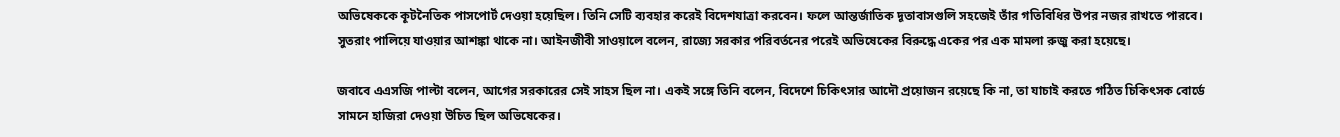অভিষেককে কূটনৈতিক পাসপোর্ট দেওয়া হয়েছিল। তিনি সেটি ব্যবহার করেই বিদেশযাত্রা করবেন। ফলে আন্তর্জাতিক দূতাবাসগুলি সহজেই তাঁর গতিবিধির উপর নজর রাখতে পারবে। সুতরাং পালিয়ে যাওয়ার আশঙ্কা থাকে না। আইনজীবী সাওয়ালে বলেন, রাজ্যে সরকার পরিবর্তনের পরেই অভিষেকের বিরুদ্ধে একের পর এক মামলা রুজু করা হয়েছে।

জবাবে এএসজি পাল্টা বলেন, আগের সরকারের সেই সাহস ছিল না। একই সঙ্গে তিনি বলেন, বিদেশে চিকিৎসার আদৌ প্রয়োজন রয়েছে কি না, তা যাচাই করতে গঠিত চিকিৎসক বোর্ডে সামনে হাজিরা দেওয়া উচিত ছিল অভিষেকের।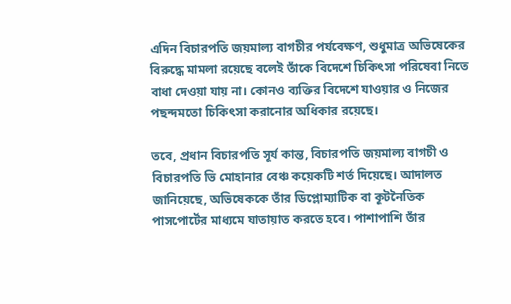এদিন বিচারপতি জয়মাল্য বাগচীর পর্যবেক্ষণ, শুধুমাত্র অভিষেকের বিরুদ্ধে মামলা রয়েছে বলেই তাঁকে বিদেশে চিকিৎসা পরিষেবা নিতে বাধা দেওয়া যায় না। কোনও ব্যক্তির বিদেশে যাওয়ার ও নিজের পছন্দমতো চিকিৎসা করানোর অধিকার রয়েছে।

তবে, প্রধান বিচারপতি সূর্য কান্ত, বিচারপতি জয়মাল্য বাগচী ও বিচারপতি ভি মোহানার বেঞ্চ কয়েকটি শর্ত দিয়েছে। আদালত জানিয়েছে, অভিষেককে তাঁর ডিপ্লোম্যাটিক বা কূটনৈতিক পাসপোর্টের মাধ্যমে যাতায়াত করতে হবে। পাশাপাশি তাঁর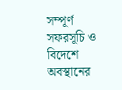সম্পূর্ণ সফরসূচি ও বিদেশে অবস্থানের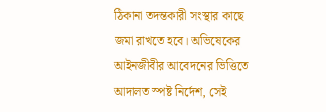ঠিকানা তদন্তকারী সংস্থার কাছে জমা রাখতে হবে। অভিষেকের আইনজীবীর আবেদনের ভিত্তিতে আদালত স্পষ্ট নির্দেশ, সেই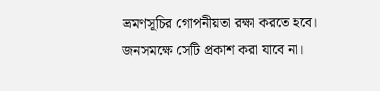ভ্রমণসূচির গোপনীয়তা রক্ষা করতে হবে। জনসমক্ষে সেটি প্রকাশ করা যাবে না।